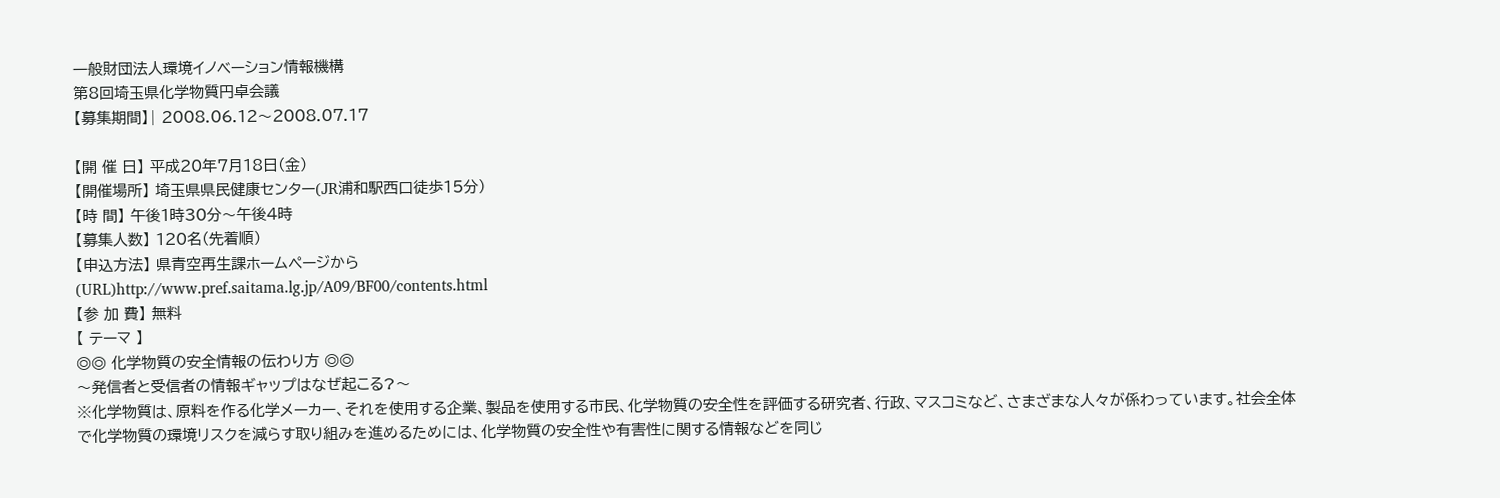一般財団法人環境イノベーション情報機構
第8回埼玉県化学物質円卓会議
【募集期間】| 2008.06.12〜2008.07.17

【開 催 日】 平成20年7月18日(金)
【開催場所】 埼玉県県民健康センター(JR浦和駅西口徒歩15分)
【時 間】 午後1時30分〜午後4時
【募集人数】 120名(先着順)
【申込方法】 県青空再生課ホームページから
(URL)http://www.pref.saitama.lg.jp/A09/BF00/contents.html
【参 加 費】 無料
【 テーマ 】
◎◎ 化学物質の安全情報の伝わり方 ◎◎
〜発信者と受信者の情報ギャップはなぜ起こる?〜
※化学物質は、原料を作る化学メーカー、それを使用する企業、製品を使用する市民、化学物質の安全性を評価する研究者、行政、マスコミなど、さまざまな人々が係わっています。社会全体で化学物質の環境リスクを減らす取り組みを進めるためには、化学物質の安全性や有害性に関する情報などを同じ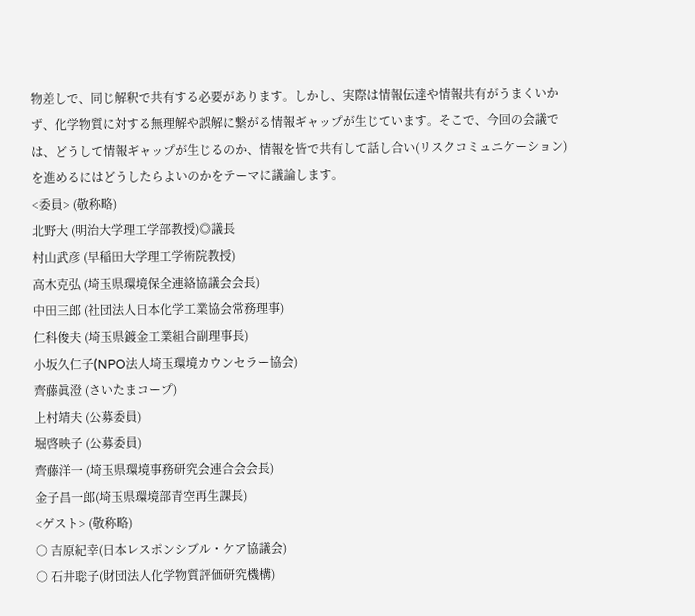物差しで、同じ解釈で共有する必要があります。しかし、実際は情報伝達や情報共有がうまくいかず、化学物質に対する無理解や誤解に繋がる情報ギャップが生じています。そこで、今回の会議では、どうして情報ギャップが生じるのか、情報を皆で共有して話し合い(リスクコミュニケーション)を進めるにはどうしたらよいのかをテーマに議論します。
<委員> (敬称略)
北野大 (明治大学理工学部教授)◎議長
村山武彦 (早稲田大学理工学術院教授)
高木克弘 (埼玉県環境保全連絡協議会会長)
中田三郎 (社団法人日本化学工業協会常務理事)
仁科俊夫 (埼玉県鍍金工業組合副理事長)
小坂久仁子(NPO法人埼玉環境カウンセラー協会)
齊藤眞澄 (さいたまコープ)
上村靖夫 (公募委員)
堀啓映子 (公募委員)
齊藤洋一 (埼玉県環境事務研究会連合会会長)
金子昌一郎(埼玉県環境部青空再生課長)
<ゲスト> (敬称略)
○ 吉原紀幸(日本レスポンシブル・ケア協議会)
○ 石井聡子(財団法人化学物質評価研究機構)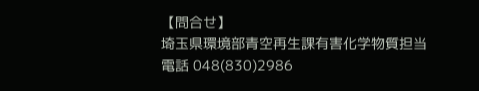【問合せ】
埼玉県環境部青空再生課有害化学物質担当
電話 048(830)2986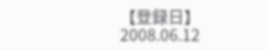【登録日】2008.06.12